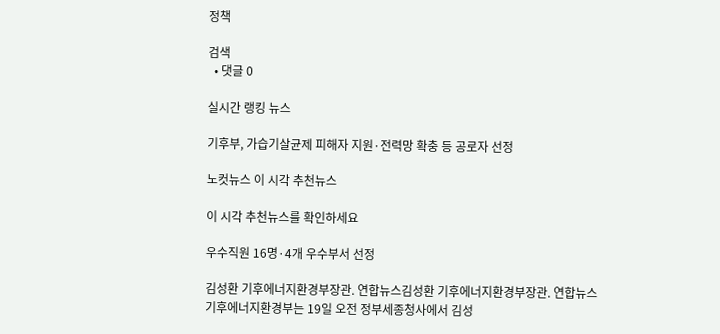정책

검색
  • 댓글 0

실시간 랭킹 뉴스

기후부, 가습기살균제 피해자 지원·전력망 확충 등 공로자 선정

노컷뉴스 이 시각 추천뉴스

이 시각 추천뉴스를 확인하세요

우수직원 16명·4개 우수부서 선정

김성환 기후에너지환경부장관. 연합뉴스김성환 기후에너지환경부장관. 연합뉴스
기후에너지환경부는 19일 오전 정부세종청사에서 김성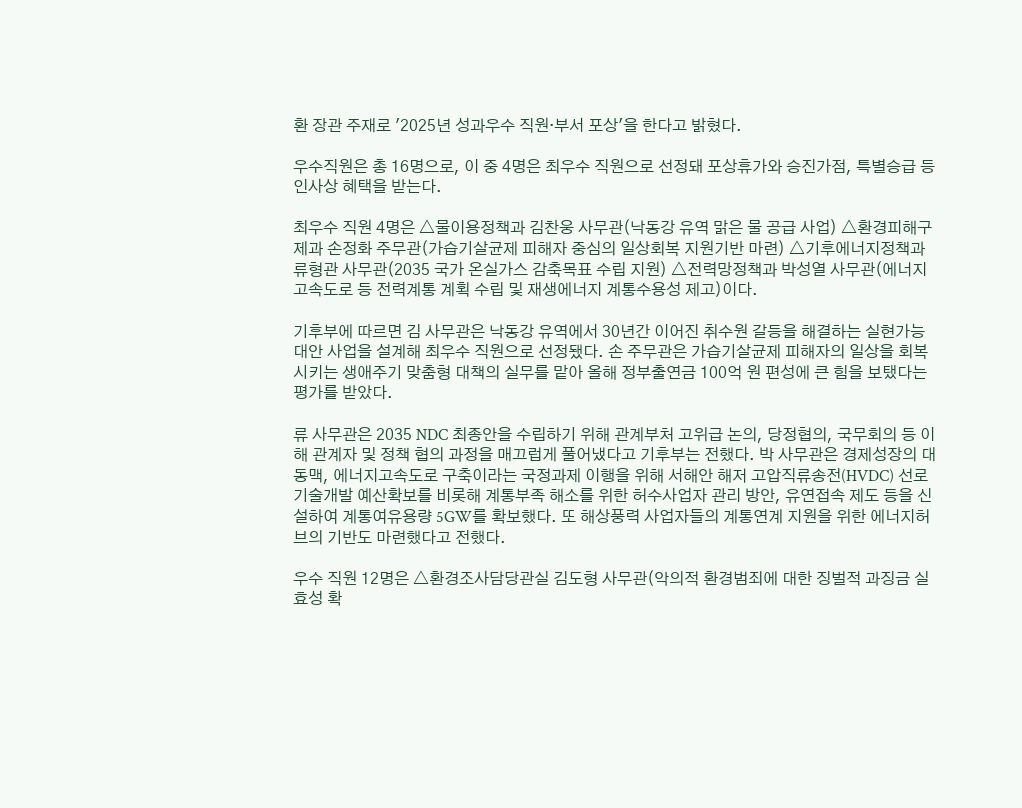환 장관 주재로 '2025년 성과우수 직원·부서 포상'을 한다고 밝혔다.

우수직원은 총 16명으로, 이 중 4명은 최우수 직원으로 선정돼 포상휴가와 승진가점, 특별승급 등 인사상 혜택을 받는다.

최우수 직원 4명은 △물이용정책과 김찬웅 사무관(낙동강 유역 맑은 물 공급 사업) △환경피해구제과 손정화 주무관(가습기살균제 피해자 중심의 일상회복 지원기반 마련) △기후에너지정책과 류형관 사무관(2035 국가 온실가스 감축목표 수립 지원) △전력망정책과 박성열 사무관(에너지고속도로 등 전력계통 계획 수립 및 재생에너지 계통수용성 제고)이다.

기후부에 따르면 김 사무관은 낙동강 유역에서 30년간 이어진 취수원 갈등을 해결하는 실현가능 대안 사업을 설계해 최우수 직원으로 선정됐다. 손 주무관은 가습기살균제 피해자의 일상을 회복시키는 생애주기 맞춤형 대책의 실무를 맡아 올해 정부출연금 100억 원 편성에 큰 힘을 보탰다는 평가를 받았다.

류 사무관은 2035 NDC 최종안을 수립하기 위해 관계부처 고위급 논의, 당정협의, 국무회의 등 이해 관계자 및 정책 협의 과정을 매끄럽게 풀어냈다고 기후부는 전했다. 박 사무관은 경제성장의 대동맥, 에너지고속도로 구축이라는 국정과제 이행을 위해 서해안 해저 고압직류송전(HVDC) 선로 기술개발 예산확보를 비롯해 계통부족 해소를 위한 허수사업자 관리 방안, 유연접속 제도 등을 신설하여 계통여유용량 5GW를 확보했다. 또 해상풍력 사업자들의 계통연계 지원을 위한 에너지허브의 기반도 마련했다고 전했다.

우수 직원 12명은 △환경조사담당관실 김도형 사무관(악의적 환경범죄에 대한 징벌적 과징금 실효성 확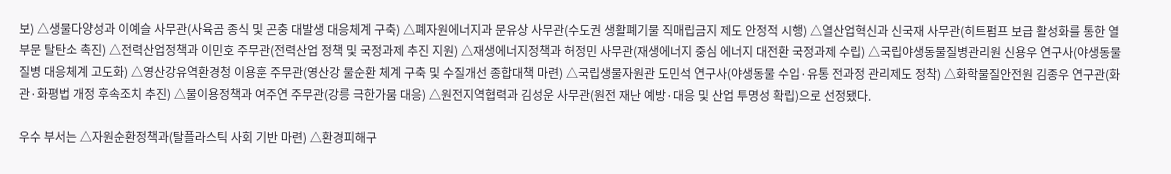보) △생물다양성과 이예슬 사무관(사육곰 종식 및 곤충 대발생 대응체계 구축) △폐자원에너지과 문유상 사무관(수도권 생활폐기물 직매립금지 제도 안정적 시행) △열산업혁신과 신국재 사무관(히트펌프 보급 활성화를 통한 열부문 탈탄소 촉진) △전력산업정책과 이민호 주무관(전력산업 정책 및 국정과제 추진 지원) △재생에너지정책과 허정민 사무관(재생에너지 중심 에너지 대전환 국정과제 수립) △국립야생동물질병관리원 신용우 연구사(야생동물 질병 대응체계 고도화) △영산강유역환경청 이용훈 주무관(영산강 물순환 체계 구축 및 수질개선 종합대책 마련) △국립생물자원관 도민석 연구사(야생동물 수입·유통 전과정 관리제도 정착) △화학물질안전원 김종우 연구관(화관·화평법 개정 후속조치 추진) △물이용정책과 여주연 주무관(강릉 극한가뭄 대응) △원전지역협력과 김성운 사무관(원전 재난 예방·대응 및 산업 투명성 확립)으로 선정됐다.

우수 부서는 △자원순환정책과(탈플라스틱 사회 기반 마련) △환경피해구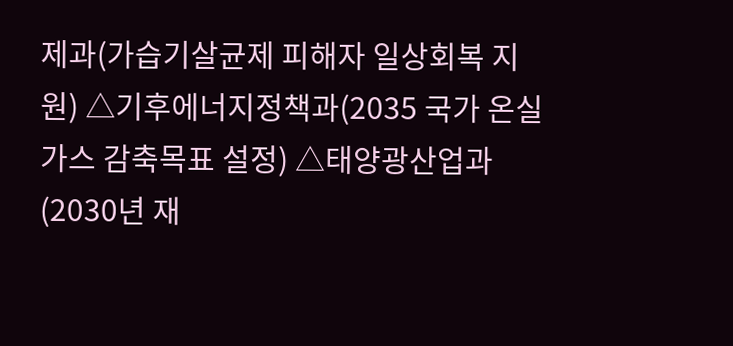제과(가습기살균제 피해자 일상회복 지원) △기후에너지정책과(2035 국가 온실가스 감축목표 설정) △태양광산업과(2030년 재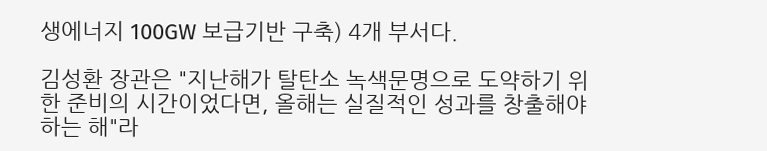생에너지 100GW 보급기반 구축) 4개 부서다.

김성환 장관은 "지난해가 탈탄소 녹색문명으로 도약하기 위한 준비의 시간이었다면, 올해는 실질적인 성과를 창출해야 하는 해"라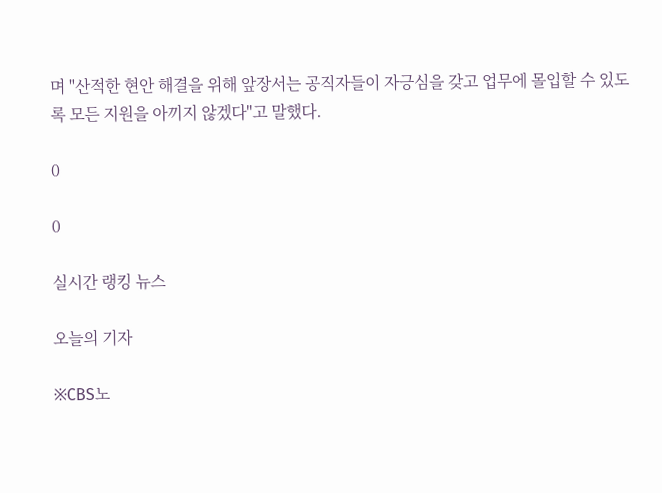며 "산적한 현안 해결을 위해 앞장서는 공직자들이 자긍심을 갖고 업무에 몰입할 수 있도록 모든 지원을 아끼지 않겠다"고 말했다.

0

0

실시간 랭킹 뉴스

오늘의 기자

※CBS노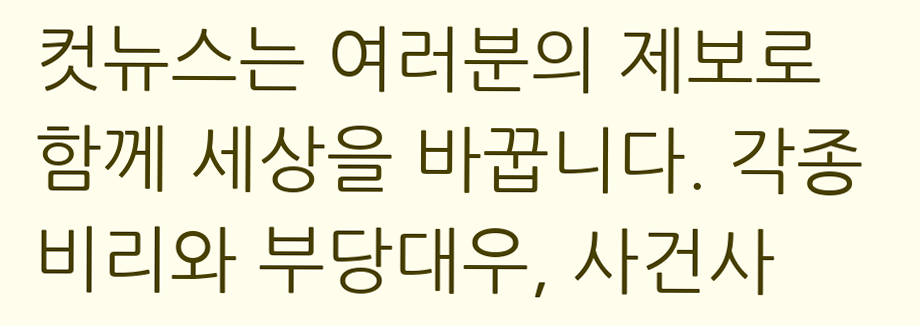컷뉴스는 여러분의 제보로 함께 세상을 바꿉니다. 각종 비리와 부당대우, 사건사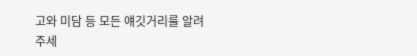고와 미담 등 모든 얘깃거리를 알려주세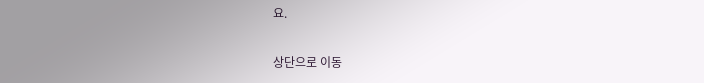요.

상단으로 이동